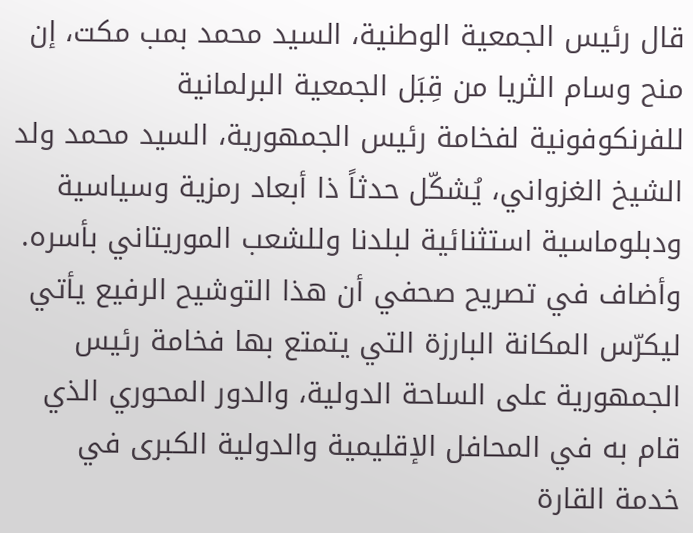قال رئيس الجمعية الوطنية، السيد محمد بمب مكت، إن منح وسام الثريا من قِبَل الجمعية البرلمانية للفرنكوفونية لفخامة رئيس الجمهورية، السيد محمد ولد الشيخ الغزواني، يُشكّل حدثاً ذا أبعاد رمزية وسياسية ودبلوماسية استثنائية لبلدنا وللشعب الموريتاني بأسره.
وأضاف في تصريح صحفي أن هذا التوشيح الرفيع يأتي ليكرّس المكانة البارزة التي يتمتع بها فخامة رئيس الجمهورية على الساحة الدولية، والدور المحوري الذي قام به في المحافل الإقليمية والدولية الكبرى في خدمة القارة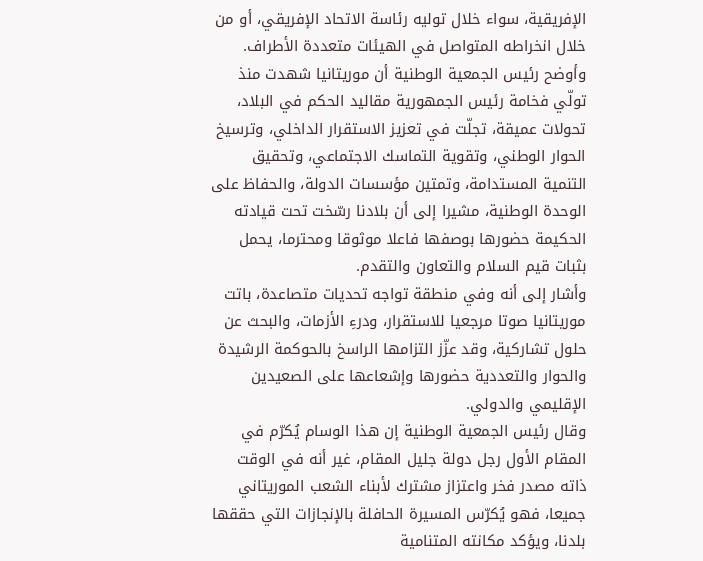الإفريقية، سواء خلال توليه رئاسة الاتحاد الإفريقي، أو من خلال انخراطه المتواصل في الهيئات متعددة الأطراف.
وأوضح رئيس الجمعية الوطنية أن موريتانيا شهدت منذ تولّي فخامة رئيس الجمهورية مقاليد الحكم في البلاد، تحولات عميقة، تجلّت في تعزيز الاستقرار الداخلي، وترسيخ الحوار الوطني، وتقوية التماسك الاجتماعي، وتحقيق التنمية المستدامة، وتمتين مؤسسات الدولة، والحفاظ على الوحدة الوطنية، مشيرا إلى أن بلادنا رسّخت تحت قيادته الحكيمة حضورها بوصفها فاعلا موثوقا ومحترما، يحمل بثبات قيم السلام والتعاون والتقدم.
وأشار إلى أنه وفي منطقة تواجه تحديات متصاعدة، باتت موريتانيا صوتا مرجعيا للاستقرار، ودرءِ الأزمات، والبحث عن حلول تشاركية، وقد عزّز التزامها الراسخ بالحوكمة الرشيدة والحوار والتعددية حضورها وإشعاعها على الصعيدين الإقليمي والدولي.
وقال رئيس الجمعية الوطنية إن هذا الوسام يُكرّم في المقام الأول رجل دولة جليل المقام، غير أنه في الوقت ذاته مصدر فخر واعتزاز مشترك لأبناء الشعب الموريتاني جميعا، فهو يُكرّس المسيرة الحافلة بالإنجازات التي حققها بلدنا، ويؤكد مكانته المتنامية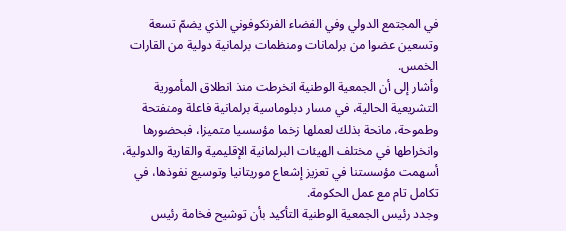في المجتمع الدولي وفي الفضاء الفرنكوفوني الذي يضمّ تسعة وتسعين عضوا من برلمانات ومنظمات برلمانية دولية من القارات الخمس.
وأشار إلى أن الجمعية الوطنية انخرطت منذ انطلاق المأمورية التشريعية الحالية، في مسار دبلوماسية برلمانية فاعلة ومنفتحة وطموحة، مانحة بذلك لعملها زخما مؤسسيا متميزا، فبحضورها وانخراطها في مختلف الهيئات البرلمانية الإقليمية والقارية والدولية، أسهمت مؤسستنا في تعزيز إشعاع موريتانيا وتوسيع نفوذها، في تكامل تام مع عمل الحكومة.
وجدد رئيس الجمعية الوطنية التأكيد بأن توشيح فخامة رئيس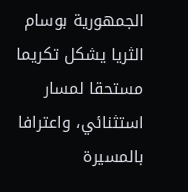الجمهورية بوسام الثريا يشكل تكريما مستحقا لمسار استثنائي، واعترافا بالمسيرة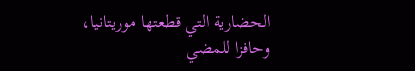الحضارية التي قطعتها موريتانيا، وحافزا للمضي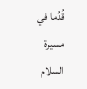قُدُما في مسيرة السلام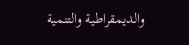والديمقراطية والتنمية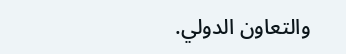والتعاون الدولي.